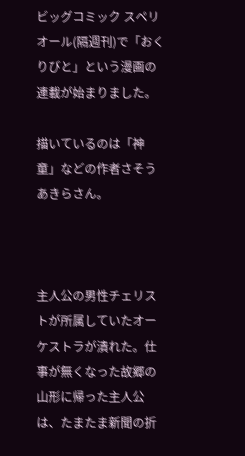ビッグコミック スペリオール(隔週刊)で「おくりびと」という漫画の連載が始まりました。

描いているのは「神童」などの作者さそうあきらさん。



主人公の男性チェリストが所属していたオーケストラが潰れた。仕事が無くなった故郷の山形に帰った主人公は、たまたま新聞の折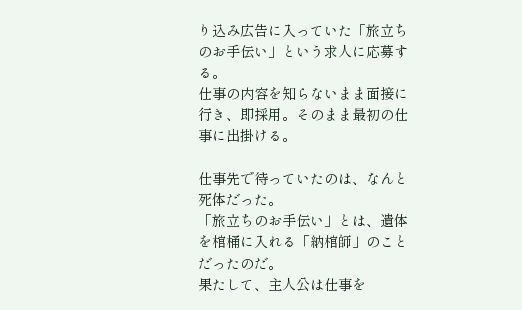り込み広告に入っていた「旅立ちのお手伝い」という求人に応募する。
仕事の内容を知らないまま面接に行き、即採用。そのまま最初の仕事に出掛ける。

仕事先で待っていたのは、なんと死体だった。
「旅立ちのお手伝い」とは、遺体を棺桶に入れる「納棺師」のことだったのだ。
果たして、主人公は仕事を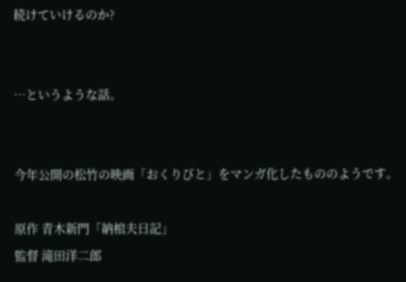続けていけるのか?


…というような話。


今年公開の松竹の映画「おくりびと」をマンガ化したもののようです。

原作 青木新門「納棺夫日記」
監督 滝田洋二郎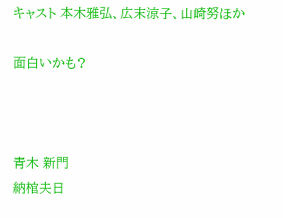キャスト 本木雅弘、広末涼子、山崎努ほか

面白いかも?



青木 新門
納棺夫日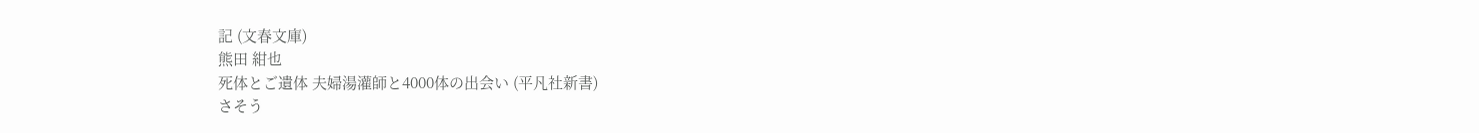記 (文春文庫)
熊田 紺也
死体とご遺体 夫婦湯灌師と4000体の出会い (平凡社新書)
さそう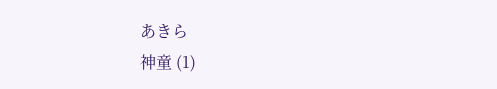あきら
神童 (1)